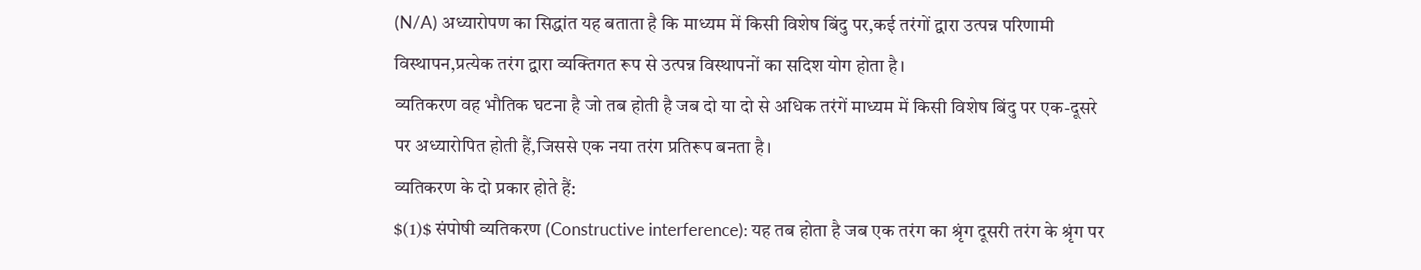(N/A) अध्यारोपण का सिद्धांत यह बताता है कि माध्यम में किसी विशेष बिंदु पर,कई तरंगों द्वारा उत्पन्न परिणामी विस्थापन,प्रत्येक तरंग द्वारा व्यक्तिगत रूप से उत्पन्न विस्थापनों का सदिश योग होता है।
व्यतिकरण वह भौतिक घटना है जो तब होती है जब दो या दो से अधिक तरंगें माध्यम में किसी विशेष बिंदु पर एक-दूसरे पर अध्यारोपित होती हैं,जिससे एक नया तरंग प्रतिरूप बनता है।
व्यतिकरण के दो प्रकार होते हैं:
$(1)$ संपोषी व्यतिकरण (Constructive interference): यह तब होता है जब एक तरंग का श्रृंग दूसरी तरंग के श्रृंग पर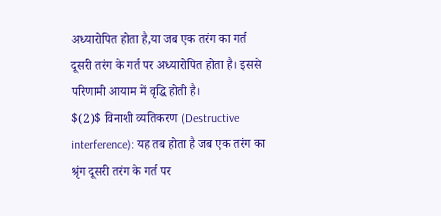अध्यारोपित होता है,या जब एक तरंग का गर्त दूसरी तरंग के गर्त पर अध्यारोपित होता है। इससे परिणामी आयाम में वृद्धि होती है।
$(2)$ विनाशी व्यतिकरण (Destructive interference): यह तब होता है जब एक तरंग का श्रृंग दूसरी तरंग के गर्त पर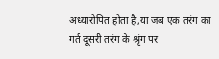अध्यारोपित होता है,या जब एक तरंग का गर्त दूसरी तरंग के श्रृंग पर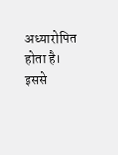अध्यारोपित होता है। इससे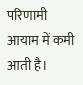परिणामी आयाम में कमी आती है।